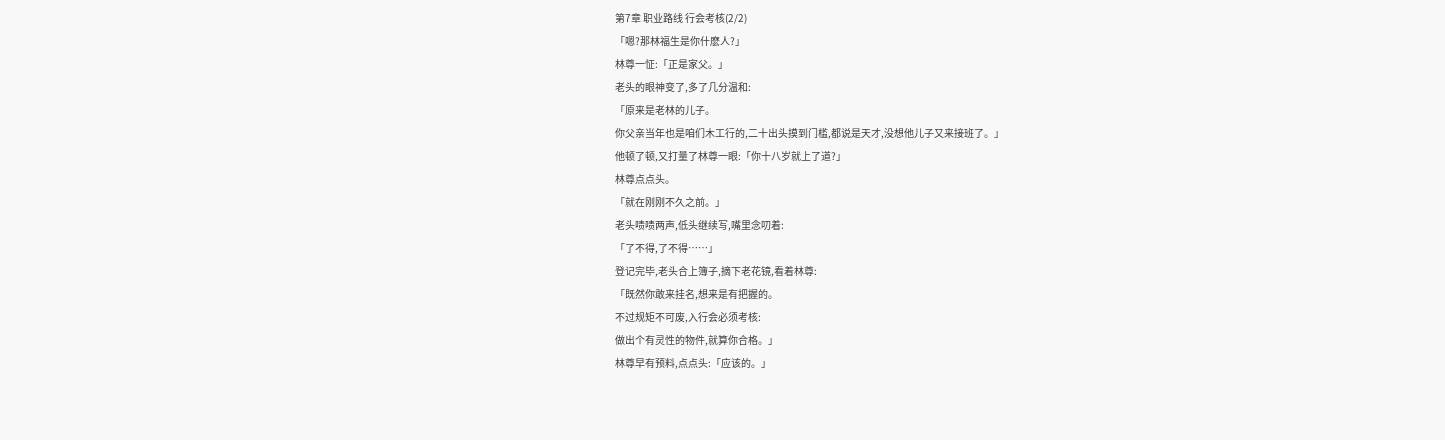第7章 职业路线 行会考核(2/2)
「嗯?那林福生是你什麽人?」
林尊一怔:「正是家父。」
老头的眼神变了,多了几分温和:
「原来是老林的儿子。
你父亲当年也是咱们木工行的,二十出头摸到门槛,都说是天才,没想他儿子又来接班了。」
他顿了顿,又打量了林尊一眼:「你十八岁就上了道?」
林尊点点头。
「就在刚刚不久之前。」
老头啧啧两声,低头继续写,嘴里念叨着:
「了不得,了不得……」
登记完毕,老头合上簿子,摘下老花镜,看着林尊:
「既然你敢来挂名,想来是有把握的。
不过规矩不可废,入行会必须考核:
做出个有灵性的物件,就算你合格。」
林尊早有预料,点点头:「应该的。」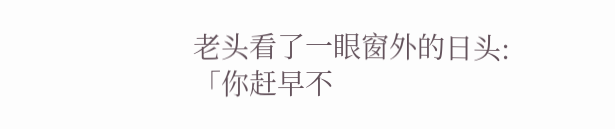老头看了一眼窗外的日头:
「你赶早不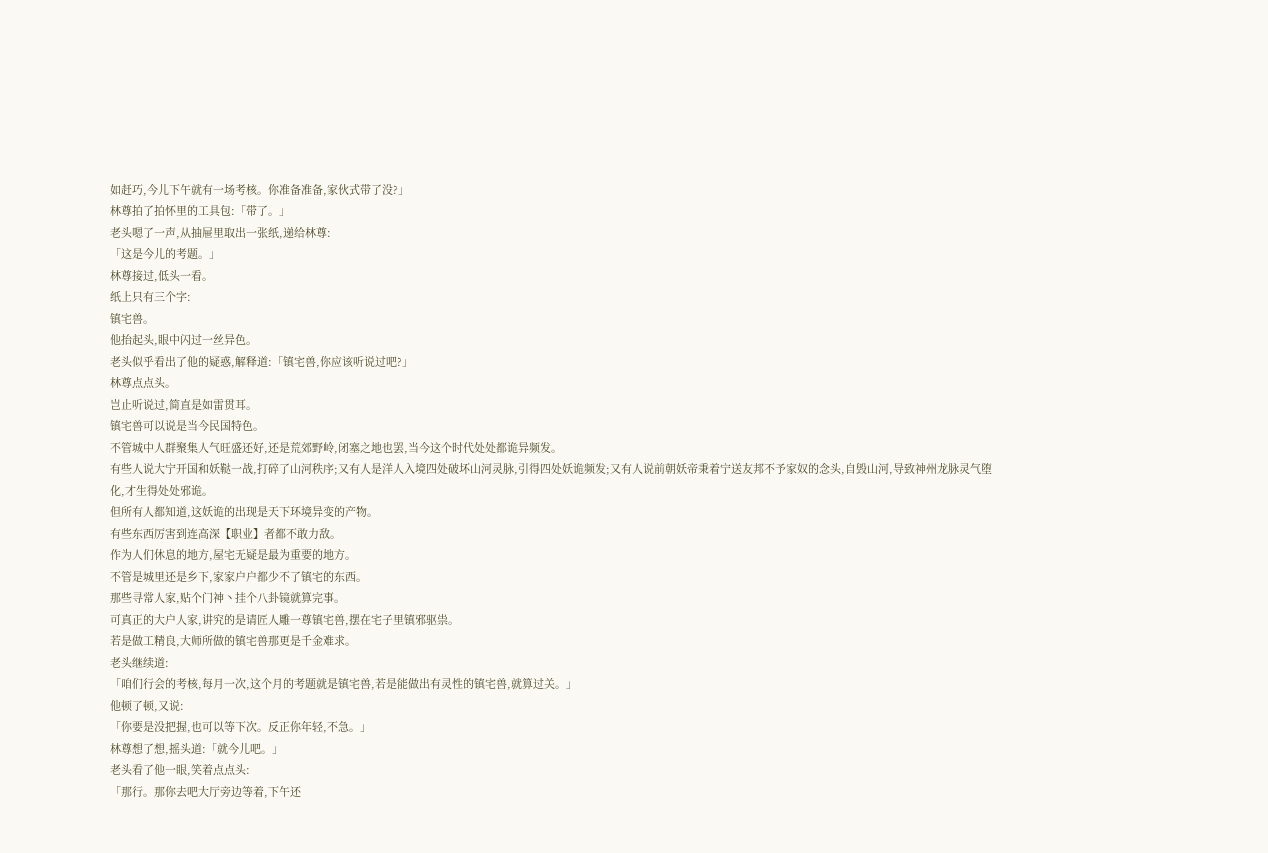如赶巧,今儿下午就有一场考核。你准备准备,家伙式带了没?」
林尊拍了拍怀里的工具包:「带了。」
老头嗯了一声,从抽屉里取出一张纸,递给林尊:
「这是今儿的考题。」
林尊接过,低头一看。
纸上只有三个字:
镇宅兽。
他抬起头,眼中闪过一丝异色。
老头似乎看出了他的疑惑,解释道:「镇宅兽,你应该听说过吧?」
林尊点点头。
岂止听说过,简直是如雷贯耳。
镇宅兽可以说是当今民国特色。
不管城中人群聚集人气旺盛还好,还是荒郊野岭,闭塞之地也罢,当今这个时代处处都诡异频发。
有些人说大宁开国和妖鞑一战,打碎了山河秩序;又有人是洋人入境四处破坏山河灵脉,引得四处妖诡频发;又有人说前朝妖帝秉着宁送友邦不予家奴的念头,自毁山河,导致神州龙脉灵气堕化,才生得处处邪诡。
但所有人都知道,这妖诡的出现是天下环境异变的产物。
有些东西厉害到连高深【职业】者都不敢力敌。
作为人们休息的地方,屋宅无疑是最为重要的地方。
不管是城里还是乡下,家家户户都少不了镇宅的东西。
那些寻常人家,贴个门神丶挂个八卦镜就算完事。
可真正的大户人家,讲究的是请匠人雕一尊镇宅兽,摆在宅子里镇邪驱祟。
若是做工精良,大师所做的镇宅兽那更是千金难求。
老头继续道:
「咱们行会的考核,每月一次,这个月的考题就是镇宅兽,若是能做出有灵性的镇宅兽,就算过关。」
他顿了顿,又说:
「你要是没把握,也可以等下次。反正你年轻,不急。」
林尊想了想,摇头道:「就今儿吧。」
老头看了他一眼,笑着点点头:
「那行。那你去吧大厅旁边等着,下午还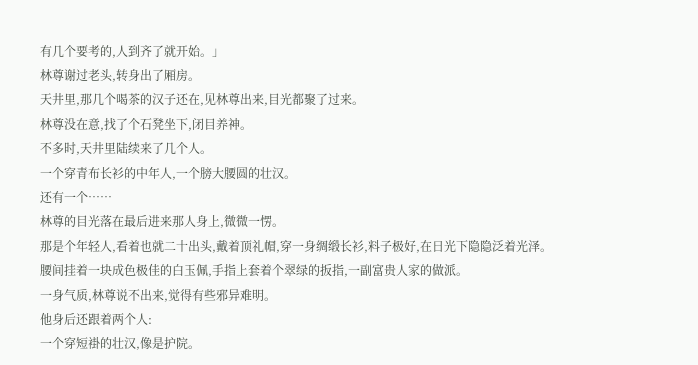有几个要考的,人到齐了就开始。」
林尊谢过老头,转身出了厢房。
天井里,那几个喝茶的汉子还在,见林尊出来,目光都聚了过来。
林尊没在意,找了个石凳坐下,闭目养神。
不多时,天井里陆续来了几个人。
一个穿青布长衫的中年人,一个膀大腰圆的壮汉。
还有一个……
林尊的目光落在最后进来那人身上,微微一愣。
那是个年轻人,看着也就二十出头,戴着顶礼帽,穿一身绸缎长衫,料子极好,在日光下隐隐泛着光泽。
腰间挂着一块成色极佳的白玉佩,手指上套着个翠绿的扳指,一副富贵人家的做派。
一身气质,林尊说不出来,觉得有些邪异难明。
他身后还跟着两个人:
一个穿短褂的壮汉,像是护院。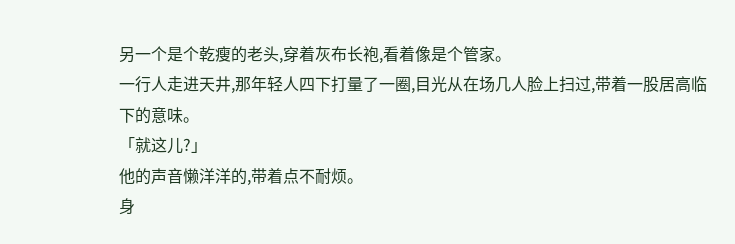另一个是个乾瘦的老头,穿着灰布长袍,看着像是个管家。
一行人走进天井,那年轻人四下打量了一圈,目光从在场几人脸上扫过,带着一股居高临下的意味。
「就这儿?」
他的声音懒洋洋的,带着点不耐烦。
身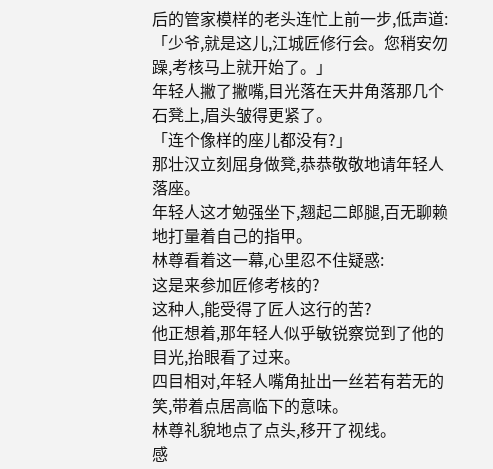后的管家模样的老头连忙上前一步,低声道:
「少爷,就是这儿,江城匠修行会。您稍安勿躁,考核马上就开始了。」
年轻人撇了撇嘴,目光落在天井角落那几个石凳上,眉头皱得更紧了。
「连个像样的座儿都没有?」
那壮汉立刻屈身做凳,恭恭敬敬地请年轻人落座。
年轻人这才勉强坐下,翘起二郎腿,百无聊赖地打量着自己的指甲。
林尊看着这一幕,心里忍不住疑惑:
这是来参加匠修考核的?
这种人,能受得了匠人这行的苦?
他正想着,那年轻人似乎敏锐察觉到了他的目光,抬眼看了过来。
四目相对,年轻人嘴角扯出一丝若有若无的笑,带着点居高临下的意味。
林尊礼貌地点了点头,移开了视线。
感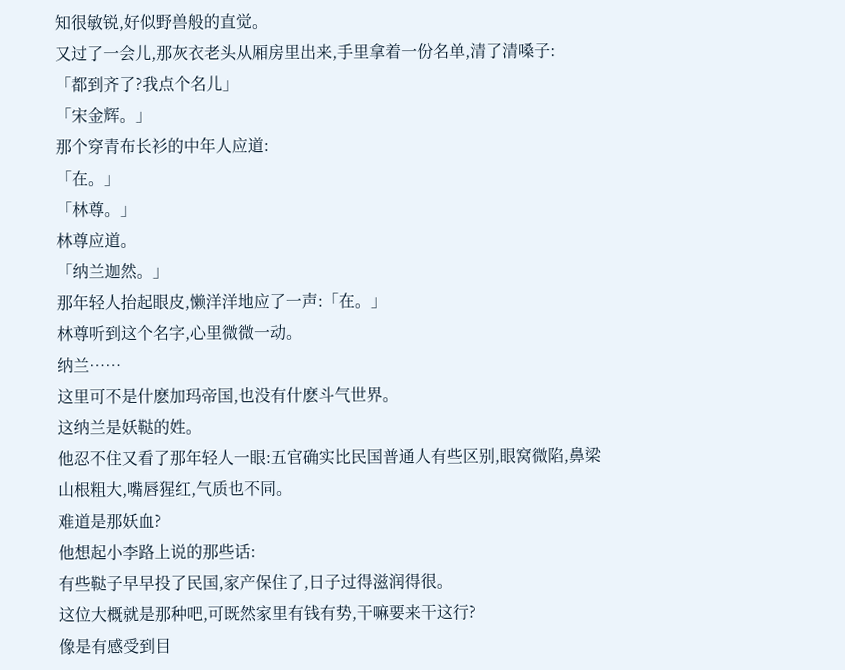知很敏锐,好似野兽般的直觉。
又过了一会儿,那灰衣老头从厢房里出来,手里拿着一份名单,清了清嗓子:
「都到齐了?我点个名儿」
「宋金辉。」
那个穿青布长衫的中年人应道:
「在。」
「林尊。」
林尊应道。
「纳兰迦然。」
那年轻人抬起眼皮,懒洋洋地应了一声:「在。」
林尊听到这个名字,心里微微一动。
纳兰……
这里可不是什麽加玛帝国,也没有什麽斗气世界。
这纳兰是妖鞑的姓。
他忍不住又看了那年轻人一眼:五官确实比民国普通人有些区别,眼窝微陷,鼻梁山根粗大,嘴唇猩红,气质也不同。
难道是那妖血?
他想起小李路上说的那些话:
有些鞑子早早投了民国,家产保住了,日子过得滋润得很。
这位大概就是那种吧,可既然家里有钱有势,干嘛要来干这行?
像是有感受到目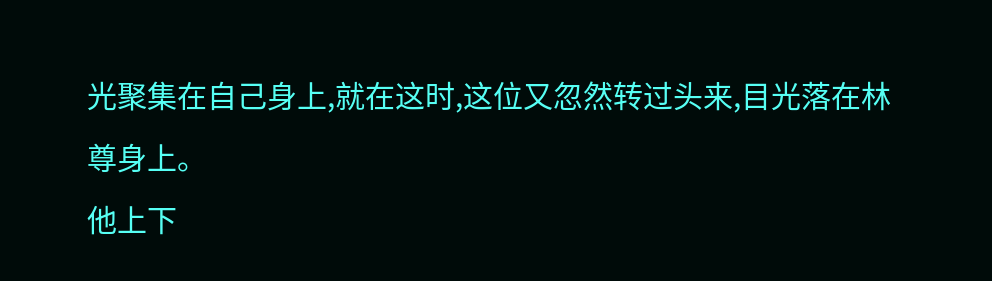光聚集在自己身上,就在这时,这位又忽然转过头来,目光落在林尊身上。
他上下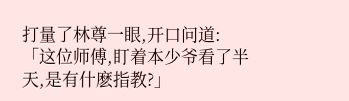打量了林尊一眼,开口问道:
「这位师傅,盯着本少爷看了半天,是有什麽指教?」